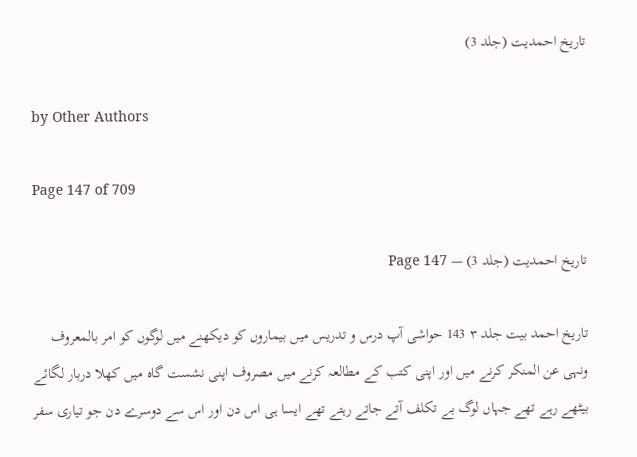تاریخ احمدیت (جلد 3)

by Other Authors

Page 147 of 709

تاریخ احمدیت (جلد 3) — Page 147

تاریخ احمد بیت جلد ۳ 143 حواشی آپ درس و تدریس میں بیماروں کو دیکھنے میں لوگوں کو امر بالمعروف ونہی عن المنکر کرنے میں اور اپنی کتب کے مطالعہ کرنے میں مصروف اپنی نشست گاہ میں کھلا دربار لگائے بیٹھے رہے تھے جہاں لوگ بے تکلف آتے جاتے رہتے تھے ایسا ہی اس دن اور اس سے دوسرے دن جو تیاری سفر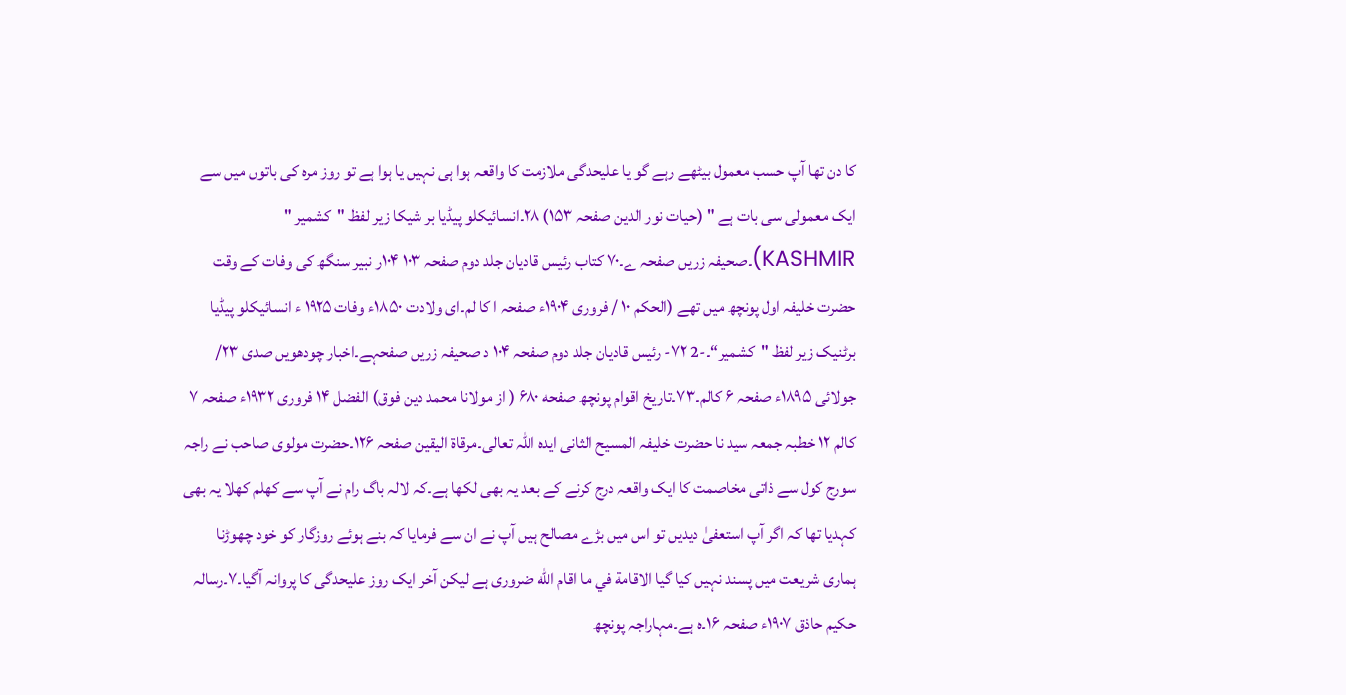کا دن تھا آپ حسب معمول بیٹھے رہے گو یا علیحدگی ملازمت کا واقعہ ہوا ہی نہیں یا ہوا ہے تو روز مرہ کی باتوں میں سے ایک معمولی سی بات ہے " (حیات نور الدین صفحہ ۱۵۳) ۲۸۔انسائیکلو پیڈیا بر شیکا زیر لفظ "کشمیر " KASHMIR)۔صحیفہ زریں صفحہ ے۔۷۰ کتاب رئیس قادیان جلد دوم صفحہ ۱۰۳ ۱۰۴ر نبیر سنگھ کی وفات کے وقت حضرت خلیفہ اول پونچھ میں تھے (الحکم ۱۰ / فروری ۱۹۰۴ء صفحہ ا کا لم۔ای ولادت ۱۸۵۰ء وفات ۱۹۲۵ ء انسائیکلو پیڈیا برٹنیک زیر لفظ "کشمیر“۔-2 ۷۲- رئیس قادیان جلد دوم صفحہ ۱۰۴ د صحیفہ زریں صفحہے۔اخبار چودھویں صدی ۲۳/ جولائی ۱۸۹۵ء صفحہ ۶ کالم۔۷۳۔تاریخ اقوام پونچھ صفحه ۶۸۰ ( از مولانا محمد دین فوق) الفضل ۱۴ فروری ۱۹۳۲ء صفحہ ۷ کالم ۱۲ خطبہ جمعہ سید نا حضرت خلیفہ المسیح الثانی ایدہ اللہ تعالی۔مرقاة الیقین صفحہ ۱۲۶۔حضرت مولوی صاحب نے راجہ سورج کول سے ذاتی مخاصمت کا ایک واقعہ درج کرنے کے بعد یہ بھی لکھا ہے۔کہ لالہ باگ رام نے آپ سے کھلم کھلا یہ بھی کہدیا تھا کہ اگر آپ استعفیٰ دیدیں تو اس میں بڑے مصالح ہیں آپ نے ان سے فرمایا کہ بنے ہوئے روزگار کو خود چھوڑنا ہماری شریعت میں پسند نہیں کیا گیا الاقامة في ما اقام الله ضروری ہے لیکن آخر ایک روز علیحدگی کا پروانہ آگیا۔۷۔رسالہ حکیم حاذق ۱۹۰۷ء صفحہ ۱۶۔ہ ہے۔مہاراجہ پونچھ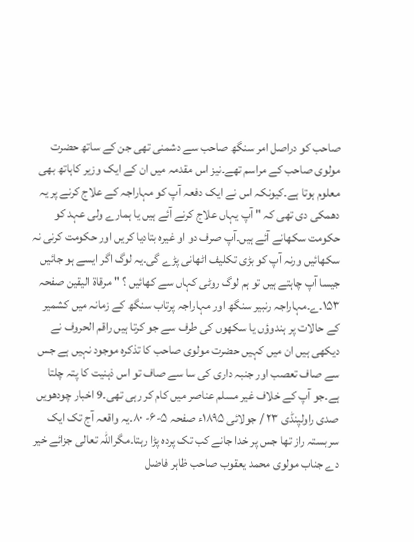صاحب کو دراصل امر سنگھ صاحب سے دشمنی تھی جن کے ساتھ حضرت مولوی صاحب کے مراسم تھے۔نیز اس مقدمہ میں ان کے ایک وزیر کاہاتھ بھی معلوم ہوتا ہے۔کیونکہ اس نے ایک دفعہ آپ کو مہاراجہ کے علاج کرنے پر یہ دھمکی دی تھی کہ " آپ یہاں علاج کرنے آئے ہیں یا ہمارے ولی عہد کو حکومت سکھانے آئے ہیں۔آپ صرف دو او غیرہ بتادیا کریں اور حکومت کرنی نہ سکھائیں ورنہ آپ کو بڑی تکلیف اٹھانی پڑے گی۔یہ لوگ اگر ایسے ہو جائیں جیسا آپ چاہتے ہیں تو ہم لوگ روٹی کہاں سے کھائیں ؟ " مرقاۃ الیقین صفحہ ۱۵۳۔ے۔مہاراجہ رنبیر سنگھ اور مہاراجہ پرتاب سنگھ کے زمانہ میں کشمیر کے حالات پر ہندوؤں یا سکھوں کی طرف سے جو کرتا ہیں راقم الحروف نے دیکھی ہیں ان میں کہیں حضرت مولوی صاحب کا تذکرہ موجود نہیں ہے جس سے صاف تعصب اور جنبہ داری کی سا سے صاف تو اس ذہنیت کا پتہ چلتا ہے۔جو آپ کے خلاف غیر مسلم عناصر میں کام کر رہی تھی۔9 اخبار چودھویں صدی راولپنڈی ۲۳ / جولائی ۱۸۹۵ء صفحہ ۵-۶- ۸۰۔یہ واقعہ آج تک ایک سربستہ راز تھا جس پر خدا جانے کب تک پردہ پڑا رہتا۔مگراللہ تعالی جزائے خیر دے جناب مولوی محمد یعقوب صاحب ظاہر فاضل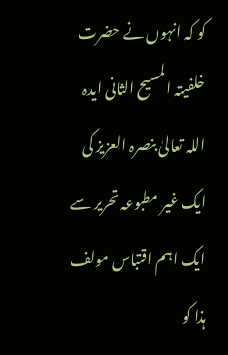کو کہ انہوں نے حضرت خلفیتہ المسیح الثانی ایدہ اللہ تعالیٰ بنصرہ العزیز کی ایک غیر مطبوعہ تحریر سے ایک اہم اقتباس مولف ہذا کو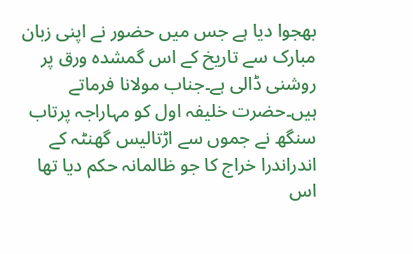بھجوا دیا ہے جس میں حضور نے اپنی زبان مبارک سے تاریخ کے اس گمشدہ ورق پر روشنی ڈالی ہے۔جناب مولانا فرماتے ہیں۔حضرت خلیفہ اول کو مہاراجہ پرتاب سنگھ نے جموں سے اڑتالیس گھنٹہ کے اندراندرا خراج کا جو ظالمانہ حکم دیا تھا اس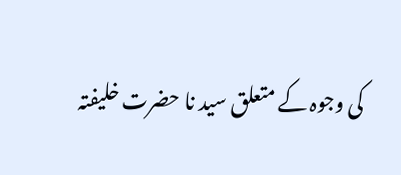کی وجوہ کے متعلق سید نا حضرت خلیفتہ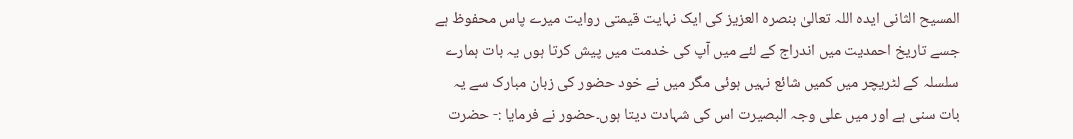المسیح الثانی ایدہ اللہ تعالیٰ بنصرہ العزیز کی ایک نہایت قیمتی روایت میرے پاس محفوظ ہے جسے تاریخ احمدیت میں اندراج کے لئے میں آپ کی خدمت میں پیش کرتا ہوں یہ بات ہمارے سلسلہ کے لٹریچر میں کمیں شائع نہیں ہوئی مگر میں نے خود حضور کی زبان مبارک سے یہ بات سنی ہے اور میں علی وجہ البصیرت اس کی شہادت دیتا ہوں۔حضور نے فرمایا :- حضرت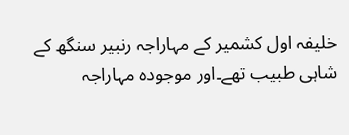خلیفہ اول کشمیر کے مہاراجہ رنبیر سنگھ کے شاہی طبیب تھے۔اور موجودہ مہاراجہ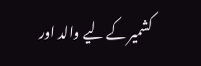کشمیر کے لیے والد اور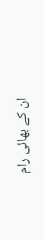ان کے بھائی رام